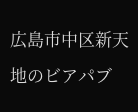広島市中区新天地のビアパブ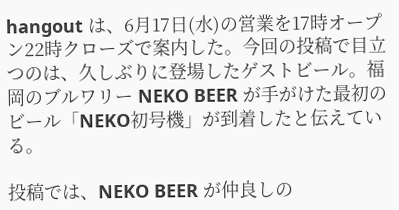hangout は、6月17日(水)の営業を17時オープン22時クローズで案内した。今回の投稿で目立つのは、久しぶりに登場したゲストビール。福岡のブルワリー NEKO BEER が手がけた最初のビール「NEKO初号機」が到着したと伝えている。

投稿では、NEKO BEER が仲良しの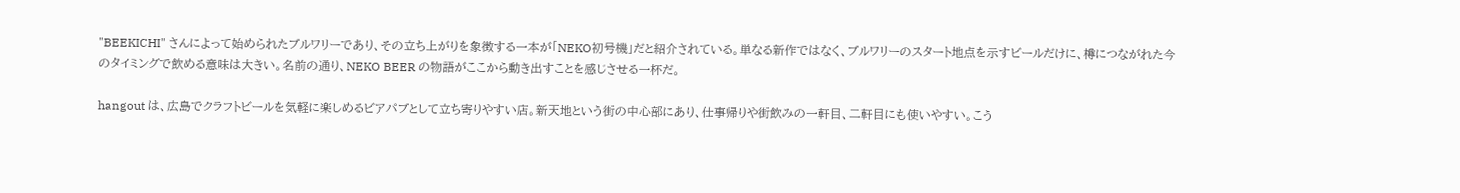"BEEKICHI" さんによって始められたブルワリーであり、その立ち上がりを象徴する一本が「NEKO初号機」だと紹介されている。単なる新作ではなく、ブルワリーのスタート地点を示すビールだけに、樽につながれた今のタイミングで飲める意味は大きい。名前の通り、NEKO BEER の物語がここから動き出すことを感じさせる一杯だ。

hangout は、広島でクラフトビールを気軽に楽しめるビアパブとして立ち寄りやすい店。新天地という街の中心部にあり、仕事帰りや街飲みの一軒目、二軒目にも使いやすい。こう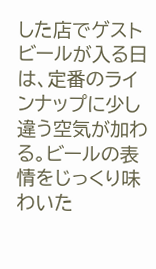した店でゲストビールが入る日は、定番のラインナップに少し違う空気が加わる。ビールの表情をじっくり味わいた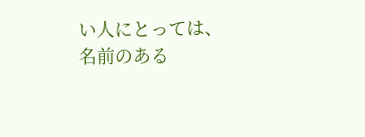い人にとっては、名前のある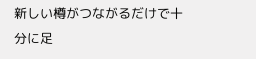新しい樽がつながるだけで十分に足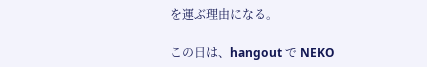を運ぶ理由になる。

この日は、hangout で NEKO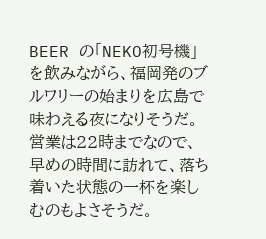BEER の「NEKO初号機」を飲みながら、福岡発のブルワリーの始まりを広島で味わえる夜になりそうだ。営業は22時までなので、早めの時間に訪れて、落ち着いた状態の一杯を楽しむのもよさそうだ。